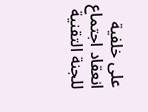على خلفية انعقاد اجتماع للجنة التقنية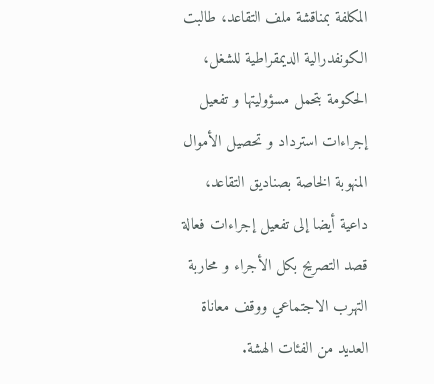المكلفة بمناقشة ملف التقاعد، طالبت الكونفدرالية الديمقراطية للشغل، الحكومة بتحمل مسؤوليتها و تفعيل إجراءات استرداد و تحصيل الأموال المنهوبة الخاصة بصناديق التقاعد، داعية أيضا إلى تفعيل إجراءات فعالة قصد التصريح بكل الأجراء و محاربة التهرب الاجتماعي ووقف معاناة العديد من الفئات الهشة.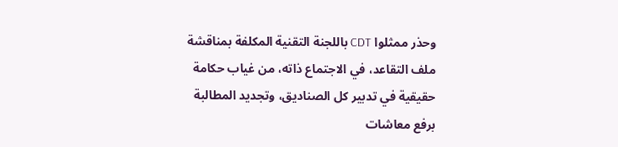وحذر ممثلوا CDT باللجنة التقنية المكلفة بمناقشة ملف التقاعد، في الاجتماع ذاته، من غياب حكامة حقيقية في تدبير كل الصناديق، وتجديد المطالبة برفع معاشات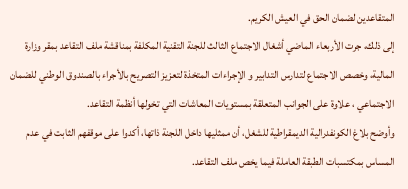المتقاعدين لضمان الحق في العيش الكريم.
إلى ذلك، جرت الأربعاء الماضي أشغال الاجتماع الثالث للجنة التقنية المكلفة بمناقشة ملف التقاعد بمقر وزارة المالية، وخصص الاجتماع لتدارس التدابير و الإجراءات المتخذة لتعزيز التصريح بالأجراء بالصندوق الوطني للضمان الاجتماعي ، علاوة على الجوانب المتعلقة بمستويات المعاشات التي تخولها أنظمة التقاعد.
وأوضح بلاغ الكونفدرالية الديمقراطية للشغل، أن ممثليها داخل اللجنة ذاتها، أكدوا على موقفهم الثابت في عدم المساس بمكتسبات الطبقة العاملة فيما يخص ملف التقاعد.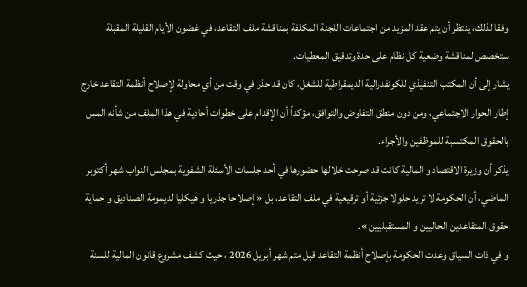وفقا لذلك، ينتظر أن يتم عقد المزيد من اجتماعات اللجنة المكلفة بمناقشة ملف التقاعد، في غضون الأيام القليلة المقبلة ستخصص لمناقشة وضعية كل نظام على حدة وتدقيق المعطيات.
يشار إلى أن المكتب التنفيذي للكونفدرالية الديمقراطية للشغل، كان قد حذر في وقت من أي محاولة لإصلاح أنظمة التقاعد خارج إطار الحوار الاجتماعي، ومن دون منطق التفاوض والتوافق، مؤكداً أن الإقدام على خطوات أحادية في هذا الملف من شأنه المس بالحقوق المكتسبة للموظفين والأجراء.
يذكر أن وزيرة الاقتصاد و المالية كانت قد صرحت خلالها حضورها في أحد جلسات الأسئلة الشفوية بمجلس النواب شهر أكتوبر الماضي، أن الحكومة لا تريد حلولا جزئية أو ترقيعية في ملف التقاعد، بل « إصلاحا جذريا و هيكليا لديمومة الصناديق و حماية حقوق المتقاعدين الحاليين و المستقبليين ».
و في ذات السياق وعدت الحكومة بإصلاح أنظمة التقاعد قبل متم شهر أبريل 2026 ، حيث كشف مشروع قانون المالية للسنة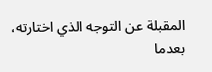المقبلة عن التوجه الذي اختارته، بعدما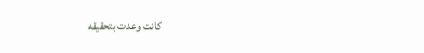كانت وعدت بتحقيقه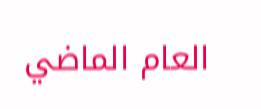العام الماضي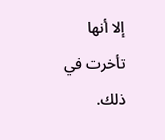إلا أنها تأخرت في ذلك.